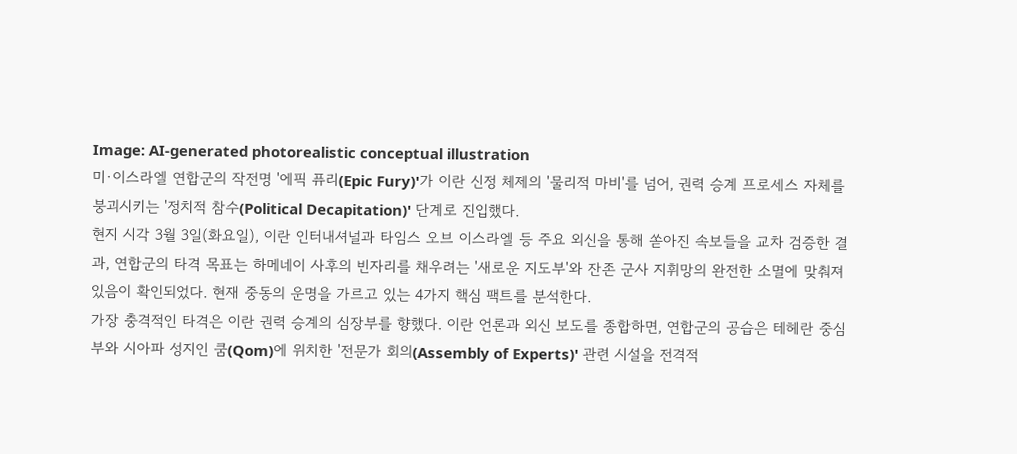Image: AI-generated photorealistic conceptual illustration
미·이스라엘 연합군의 작전명 '에픽 퓨리(Epic Fury)'가 이란 신정 체제의 '물리적 마비'를 넘어, 권력 승계 프로세스 자체를 붕괴시키는 '정치적 참수(Political Decapitation)' 단계로 진입했다.
현지 시각 3월 3일(화요일), 이란 인터내셔널과 타임스 오브 이스라엘 등 주요 외신을 통해 쏟아진 속보들을 교차 검증한 결과, 연합군의 타격 목표는 하메네이 사후의 빈자리를 채우려는 '새로운 지도부'와 잔존 군사 지휘망의 완전한 소멸에 맞춰져 있음이 확인되었다. 현재 중동의 운명을 가르고 있는 4가지 핵심 팩트를 분석한다.
가장 충격적인 타격은 이란 권력 승계의 심장부를 향했다. 이란 언론과 외신 보도를 종합하면, 연합군의 공습은 테헤란 중심부와 시아파 성지인 쿰(Qom)에 위치한 '전문가 회의(Assembly of Experts)' 관련 시설을 전격적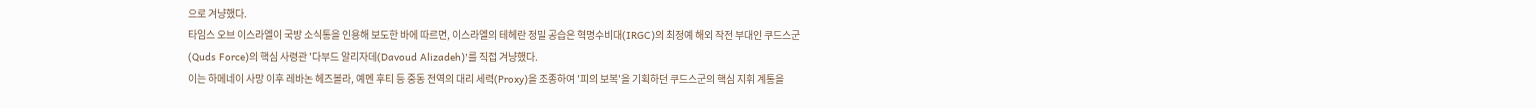으로 겨냥했다.
타임스 오브 이스라엘이 국방 소식통을 인용해 보도한 바에 따르면, 이스라엘의 테헤란 정밀 공습은 혁명수비대(IRGC)의 최정예 해외 작전 부대인 쿠드스군(Quds Force)의 핵심 사령관 '다부드 알리자데(Davoud Alizadeh)'를 직접 겨냥했다.
이는 하메네이 사망 이후 레바논 헤즈볼라, 예멘 후티 등 중동 전역의 대리 세력(Proxy)을 조종하여 '피의 보복'을 기획하던 쿠드스군의 핵심 지휘 계통을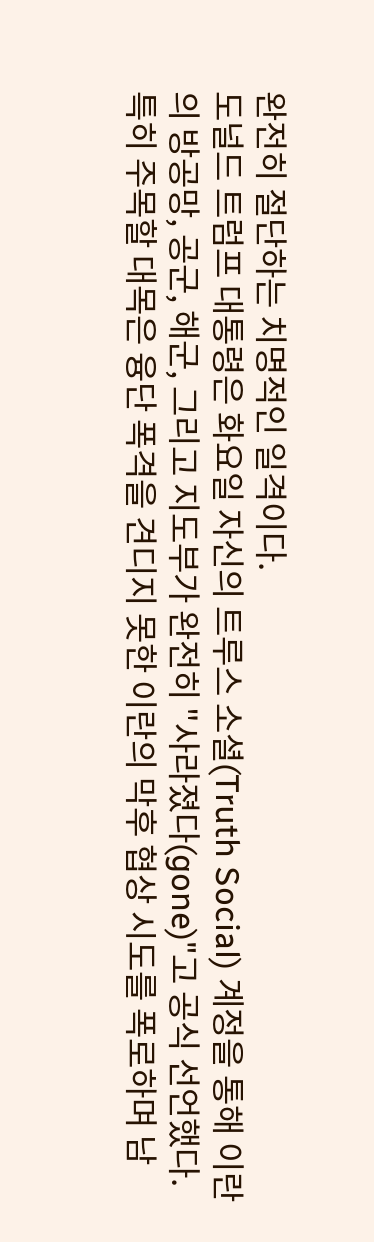완전히 절단하는 치명적인 일격이다.
도널드 트럼프 대통령은 화요일 자신의 트루스 소셜(Truth Social) 계정을 통해 이란의 방공망, 공군, 해군, 그리고 지도부가 완전히 "사라졌다(gone)"고 공식 선언했다.
특히 주목할 대목은 융단 폭격을 견디지 못한 이란의 막후 협상 시도를 폭로하며 남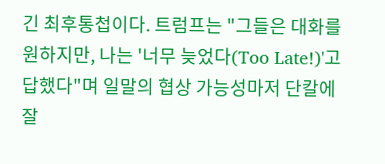긴 최후통첩이다. 트럼프는 "그들은 대화를 원하지만, 나는 '너무 늦었다(Too Late!)'고 답했다"며 일말의 협상 가능성마저 단칼에 잘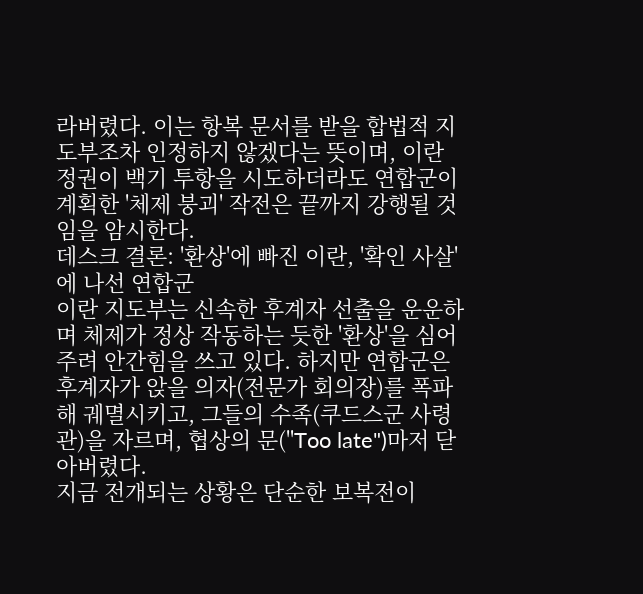라버렸다. 이는 항복 문서를 받을 합법적 지도부조차 인정하지 않겠다는 뜻이며, 이란 정권이 백기 투항을 시도하더라도 연합군이 계획한 '체제 붕괴' 작전은 끝까지 강행될 것임을 암시한다.
데스크 결론: '환상'에 빠진 이란, '확인 사살'에 나선 연합군
이란 지도부는 신속한 후계자 선출을 운운하며 체제가 정상 작동하는 듯한 '환상'을 심어주려 안간힘을 쓰고 있다. 하지만 연합군은 후계자가 앉을 의자(전문가 회의장)를 폭파해 궤멸시키고, 그들의 수족(쿠드스군 사령관)을 자르며, 협상의 문("Too late")마저 닫아버렸다.
지금 전개되는 상황은 단순한 보복전이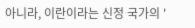아니라, 이란이라는 신정 국가의 '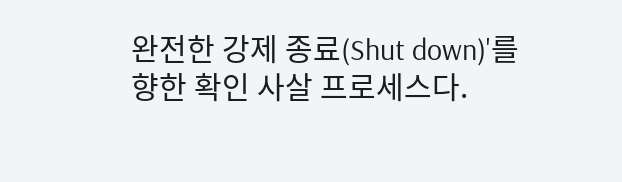완전한 강제 종료(Shut down)'를 향한 확인 사살 프로세스다.